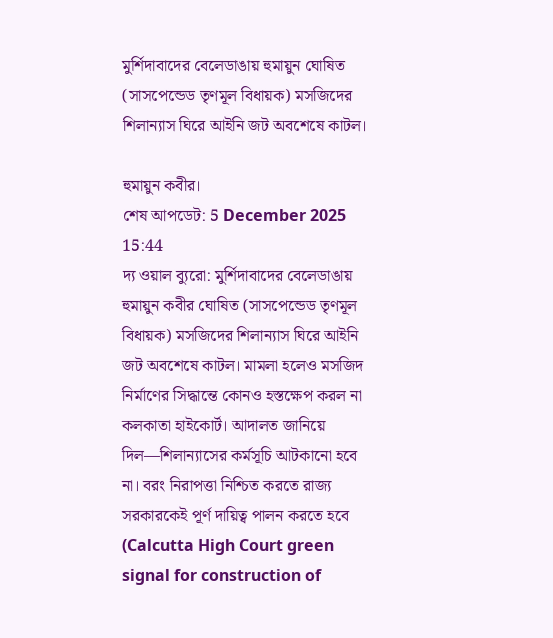মুর্শিদাবাদের বেলেডাঙায় হুমায়ুন ঘোষিত (সাসপেন্ডেড তৃণমূল বিধায়ক) মসজিদের শিলান্যাস ঘিরে আইনি জট অবশেষে কাটল।

হুমায়ুন কবীর।
শেষ আপডেট: 5 December 2025 15:44
দ্য ওয়াল ব্যুরো: মুর্শিদাবাদের বেলেডাঙায় হুমায়ুন কবীর ঘোষিত (সাসপেন্ডেড তৃণমূল বিধায়ক) মসজিদের শিলান্যাস ঘিরে আইনি জট অবশেষে কাটল। মামলা হলেও মসজিদ নির্মাণের সিদ্ধান্তে কোনও হস্তক্ষেপ করল না কলকাতা হাইকোর্ট। আদালত জানিয়ে দিল—শিলান্যাসের কর্মসূচি আটকানো হবে না। বরং নিরাপত্তা নিশ্চিত করতে রাজ্য সরকারকেই পূর্ণ দায়িত্ব পালন করতে হবে (Calcutta High Court green signal for construction of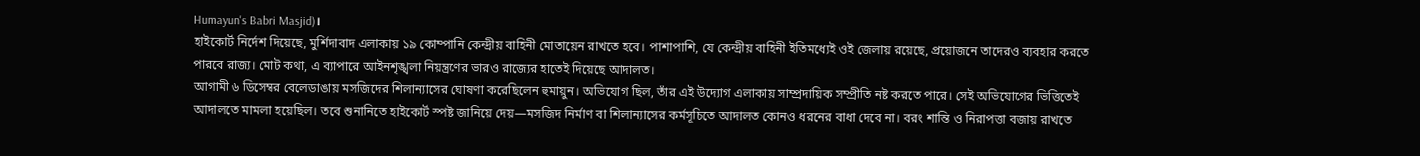Humayun's Babri Masjid)।
হাইকোর্ট নির্দেশ দিয়েছে, মুর্শিদাবাদ এলাকায় ১৯ কোম্পানি কেন্দ্রীয় বাহিনী মোতায়েন রাখতে হবে। পাশাপাশি, যে কেন্দ্রীয় বাহিনী ইতিমধ্যেই ওই জেলায় রয়েছে, প্রয়োজনে তাদেরও ব্যবহার করতে পারবে রাজ্য। মোট কথা, এ ব্যাপারে আইনশৃঙ্খলা নিয়ন্ত্রণের ভারও রাজ্যের হাতেই দিয়েছে আদালত।
আগামী ৬ ডিসেম্বর বেলেডাঙায় মসজিদের শিলান্যাসের ঘোষণা করেছিলেন হুমায়ুন। অভিযোগ ছিল, তাঁর এই উদ্যোগ এলাকায় সাম্প্রদায়িক সম্প্রীতি নষ্ট করতে পারে। সেই অভিযোগের ভিত্তিতেই আদালতে মামলা হয়েছিল। তবে শুনানিতে হাইকোর্ট স্পষ্ট জানিয়ে দেয়—মসজিদ নির্মাণ বা শিলান্যাসের কর্মসূচিতে আদালত কোনও ধরনের বাধা দেবে না। বরং শান্তি ও নিরাপত্তা বজায় রাখতে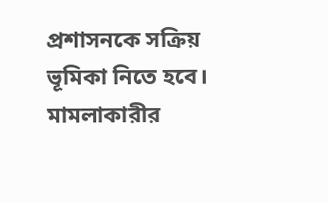প্রশাসনকে সক্রিয় ভূমিকা নিতে হবে।
মামলাকারীর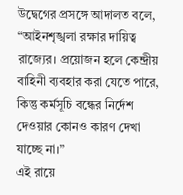উদ্বেগের প্রসঙ্গে আদালত বলে, “আইনশৃঙ্খলা রক্ষার দায়িত্ব রাজ্যের। প্রয়োজন হলে কেন্দ্রীয় বাহিনী ব্যবহার করা যেতে পারে, কিন্তু কর্মসূচি বন্ধের নির্দেশ দেওয়ার কোনও কারণ দেখা যাচ্ছে না।”
এই রায়ে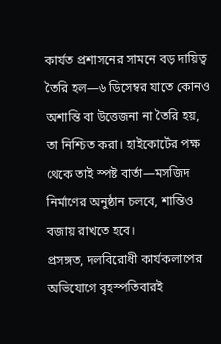কার্যত প্রশাসনের সামনে বড় দায়িত্ব তৈরি হল—৬ ডিসেম্বর যাতে কোনও অশান্তি বা উত্তেজনা না তৈরি হয়, তা নিশ্চিত করা। হাইকোর্টের পক্ষ থেকে তাই স্পষ্ট বার্তা—মসজিদ নির্মাণের অনুষ্ঠান চলবে, শান্তিও বজায় রাখতে হবে।
প্রসঙ্গত, দলবিরোধী কার্যকলাপের অভিযোগে বৃহস্পতিবারই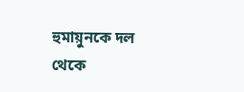হুমায়ুনকে দল থেকে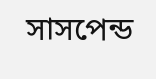সাসপেন্ড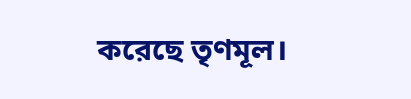করেছে তৃণমূল।